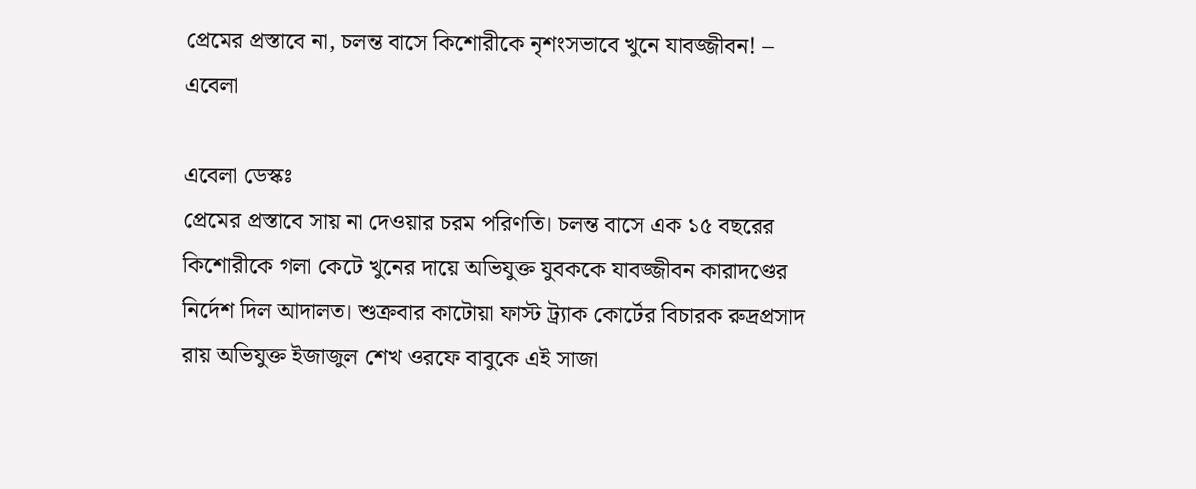প্রেমের প্রস্তাবে না, চলন্ত বাসে কিশোরীকে নৃশংসভাবে খুনে যাবজ্জীবন! – এবেলা

এবেলা ডেস্কঃ
প্রেমের প্রস্তাবে সায় না দেওয়ার চরম পরিণতি। চলন্ত বাসে এক ১৫ বছরের কিশোরীকে গলা কেটে খুনের দায়ে অভিযুক্ত যুবককে যাবজ্জীবন কারাদণ্ডের নির্দেশ দিল আদালত। শুক্রবার কাটোয়া ফাস্ট ট্র্যাক কোর্টের বিচারক রুদ্রপ্রসাদ রায় অভিযুক্ত ইজাজুল শেখ ওরফে বাবুকে এই সাজা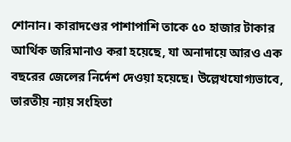শোনান। কারাদণ্ডের পাশাপাশি তাকে ৫০ হাজার টাকার আর্থিক জরিমানাও করা হয়েছে, যা অনাদায়ে আরও এক বছরের জেলের নির্দেশ দেওয়া হয়েছে। উল্লেখযোগ্যভাবে, ভারতীয় ন্যায় সংহিতা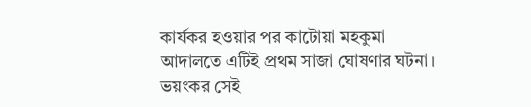কার্যকর হওয়ার পর কাটোয়া মহকুমা আদালতে এটিই প্রথম সাজা ঘোষণার ঘটনা।
ভয়ংকর সেই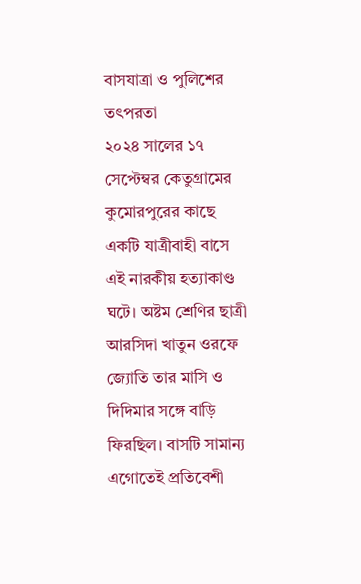বাসযাত্রা ও পুলিশের তৎপরতা
২০২৪ সালের ১৭ সেপ্টেম্বর কেতুগ্রামের কুমোরপুরের কাছে একটি যাত্রীবাহী বাসে এই নারকীয় হত্যাকাণ্ড ঘটে। অষ্টম শ্রেণির ছাত্রী আরসিদা খাতুন ওরফে জ্যোতি তার মাসি ও দিদিমার সঙ্গে বাড়ি ফিরছিল। বাসটি সামান্য এগোতেই প্রতিবেশী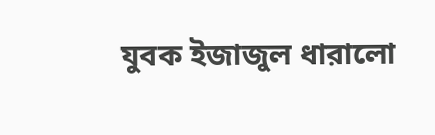যুবক ইজাজুল ধারালো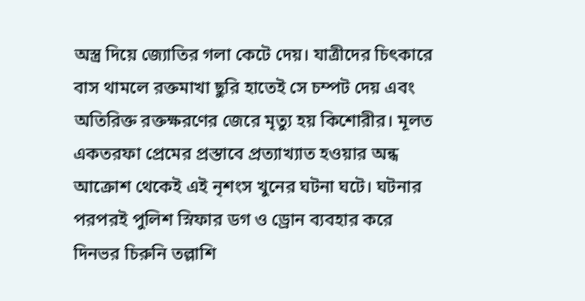অস্ত্র দিয়ে জ্যোতির গলা কেটে দেয়। যাত্রীদের চিৎকারে বাস থামলে রক্তমাখা ছুরি হাতেই সে চম্পট দেয় এবং অতিরিক্ত রক্তক্ষরণের জেরে মৃত্যু হয় কিশোরীর। মূলত একতরফা প্রেমের প্রস্তাবে প্রত্যাখ্যাত হওয়ার অন্ধ আক্রোশ থেকেই এই নৃশংস খুনের ঘটনা ঘটে। ঘটনার পরপরই পুলিশ স্নিফার ডগ ও ড্রোন ব্যবহার করে দিনভর চিরুনি তল্লাশি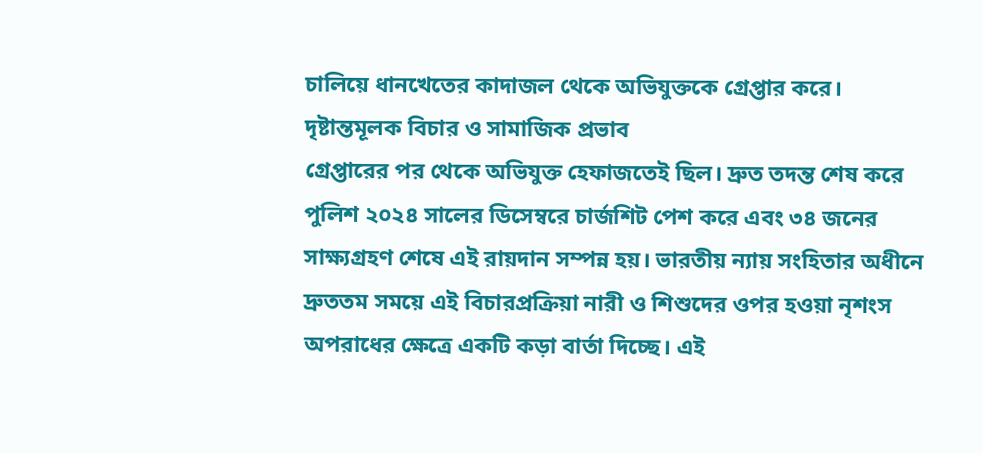চালিয়ে ধানখেতের কাদাজল থেকে অভিযুক্তকে গ্রেপ্তার করে।
দৃষ্টান্তমূলক বিচার ও সামাজিক প্রভাব
গ্রেপ্তারের পর থেকে অভিযুক্ত হেফাজতেই ছিল। দ্রুত তদন্ত শেষ করে পুলিশ ২০২৪ সালের ডিসেম্বরে চার্জশিট পেশ করে এবং ৩৪ জনের সাক্ষ্যগ্রহণ শেষে এই রায়দান সম্পন্ন হয়। ভারতীয় ন্যায় সংহিতার অধীনে দ্রুততম সময়ে এই বিচারপ্রক্রিয়া নারী ও শিশুদের ওপর হওয়া নৃশংস অপরাধের ক্ষেত্রে একটি কড়া বার্তা দিচ্ছে। এই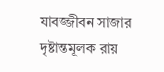যাবজ্জীবন সাজার দৃষ্টান্তমূলক রায়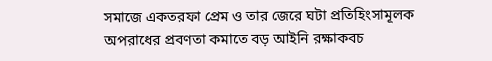সমাজে একতরফা প্রেম ও তার জেরে ঘটা প্রতিহিংসামূলক অপরাধের প্রবণতা কমাতে বড় আইনি রক্ষাকবচ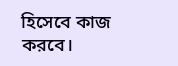হিসেবে কাজ করবে।